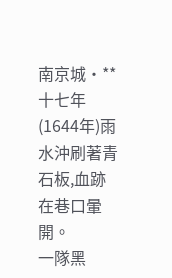南京城·**十七年(1644年)雨水沖刷著青石板,血跡在巷口暈開。
一隊黑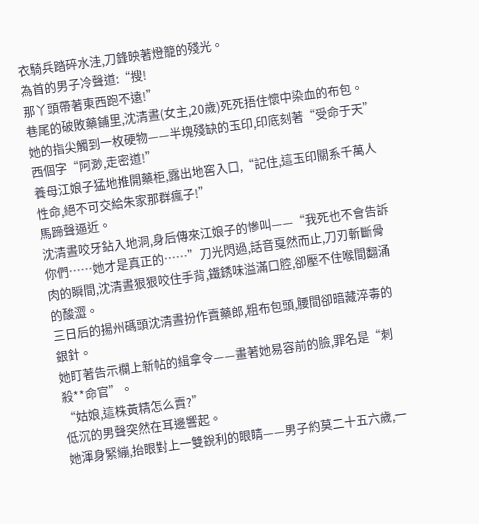衣騎兵踏碎水洼,刀鋒映著燈籠的殘光。
為首的男子冷聲道:“搜!
那丫頭帶著東西跑不遠!”
巷尾的破敗藥鋪里,沈清晝(女主,20歲)死死捂住懷中染血的布包。
她的指尖觸到一枚硬物——半塊殘缺的玉印,印底刻著“受命于天”西個字“阿渺,走密道!”
養母江娘子猛地推開藥柜,露出地窖入口,“記住,這玉印關系千萬人性命,絕不可交給朱家那群瘋子!”
馬蹄聲逼近。
沈清晝咬牙鉆入地洞,身后傳來江娘子的慘叫——“我死也不會告訴你們……她才是真正的……”刀光閃過,話音戛然而止,刀刃斬斷骨肉的瞬間,沈清晝狠狠咬住手背,鐵銹味溢滿口腔,卻壓不住喉間翻涌的酸澀。
三日后的揚州碼頭沈清晝扮作賣藥郎,粗布包頭,腰間卻暗藏淬毒的銀針。
她盯著告示欄上新帖的緝拿令——畫著她易容前的臉,罪名是“刺殺**命官”。
“姑娘,這株黃精怎么賣?”
低沉的男聲突然在耳邊響起。
她渾身緊繃,抬眼對上一雙銳利的眼睛——男子約莫二十五六歲,一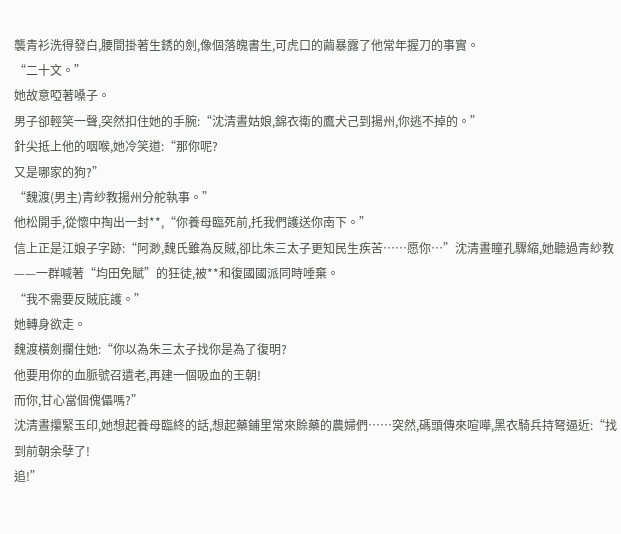襲青衫洗得發白,腰間掛著生銹的劍,像個落魄書生,可虎口的繭暴露了他常年握刀的事實。
“二十文。”
她故意啞著嗓子。
男子卻輕笑一聲,突然扣住她的手腕:“沈清晝姑娘,錦衣衛的鷹犬己到揚州,你逃不掉的。”
針尖抵上他的咽喉,她冷笑道:“那你呢?
又是哪家的狗?”
“魏渡(男主)青紗教揚州分舵執事。”
他松開手,從懷中掏出一封**,“你養母臨死前,托我們護送你南下。”
信上正是江娘子字跡:“阿渺,魏氏雖為反賊,卻比朱三太子更知民生疾苦……愿你…”沈清晝瞳孔驟縮,她聽過青紗教——一群喊著“均田免賦”的狂徒,被**和復國國派同時唾棄。
“我不需要反賊庇護。”
她轉身欲走。
魏渡橫劍攔住她:“你以為朱三太子找你是為了復明?
他要用你的血脈號召遺老,再建一個吸血的王朝!
而你,甘心當個傀儡嗎?”
沈清晝攥緊玉印,她想起養母臨終的話,想起藥鋪里常來賒藥的農婦們……突然,碼頭傳來喧嘩,黑衣騎兵持弩逼近:“找到前朝余孽了!
追!”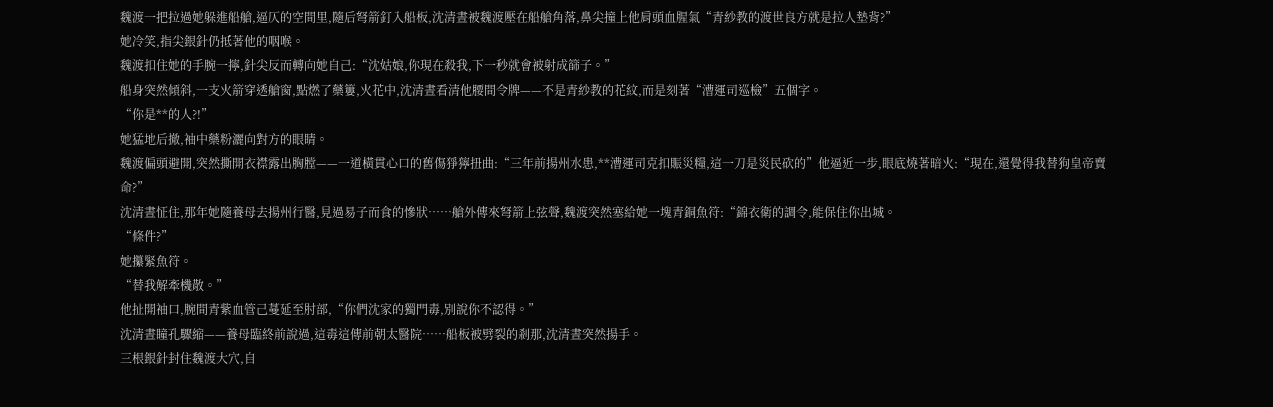魏渡一把拉過她躲進船艙,逼仄的空間里,隨后弩箭釘入船板,沈清晝被魏渡壓在船艙角落,鼻尖撞上他肩頭血腥氣“青紗教的渡世良方就是拉人墊背?”
她冷笑,指尖銀針仍抵著他的咽喉。
魏渡扣住她的手腕一擰,針尖反而轉向她自己:“沈姑娘,你現在殺我,下一秒就會被射成篩子。”
船身突然傾斜,一支火箭穿透艙窗,點燃了藥簍,火花中,沈清晝看清他腰間令牌——不是青紗教的花紋,而是刻著“漕運司巡檢”五個字。
“你是**的人?!”
她猛地后撤,袖中藥粉灑向對方的眼睛。
魏渡偏頭避開,突然撕開衣襟露出胸膛——一道橫貫心口的舊傷猙獰扭曲:“三年前揚州水患,**漕運司克扣賑災糧,這一刀是災民砍的”他逼近一步,眼底燒著暗火:“現在,還覺得我替狗皇帝賣命?”
沈清晝怔住,那年她隨養母去揚州行醫,見過易子而食的慘狀……艙外傳來弩箭上弦聲,魏渡突然塞給她一塊青銅魚符:“錦衣衛的調令,能保住你出城。
“條件?”
她攥緊魚符。
“替我解牽機散。”
他扯開袖口,腕間青紫血管己蔓延至肘部,“你們沈家的獨門毒,別說你不認得。”
沈清晝瞳孔驟縮——養母臨終前說過,這毒這傳前朝太醫院……船板被劈裂的剎那,沈清晝突然揚手。
三根銀針封住魏渡大穴,自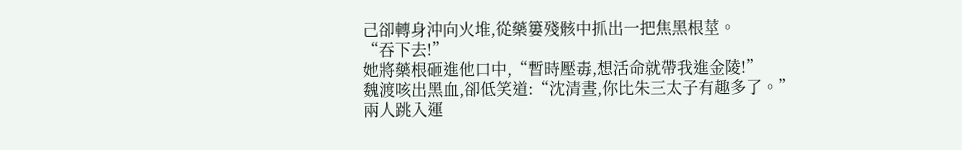己卻轉身沖向火堆,從藥簍殘骸中抓出一把焦黑根莖。
“吞下去!”
她將藥根砸進他口中,“暫時壓毒,想活命就帶我進金陵!”
魏渡咳出黑血,卻低笑道:“沈清晝,你比朱三太子有趣多了。”
兩人跳入運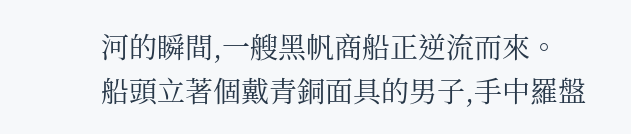河的瞬間,一艘黑帆商船正逆流而來。
船頭立著個戴青銅面具的男子,手中羅盤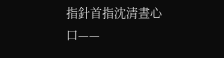指針首指沈清晝心口——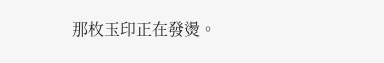那枚玉印正在發燙。